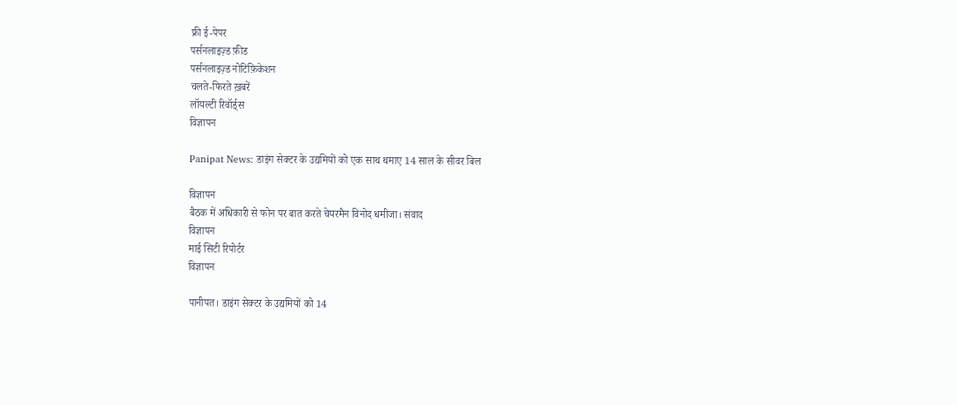फ्री ई-पेपर
पर्सनलाइज़्ड फ़ीड
पर्सनलाइज़्ड नोटिफ़िकेशन
चलते-फिरते ख़बरें
लॉयल्टी रिवॉर्ड्स
विज्ञापन

Panipat News: डाइंग सेक्टर के उद्यमियों को एक साथ थमाए 14 साल के सीवर बिल

विज्ञापन
बैठक में अधिकारी से फोन पर बात करते चेयरमैन विनोद धमीजा। संवाद
विज्ञापन
माई सिटी रिपोर्टर
विज्ञापन

पानीपत। डाइंग सेक्टर के उद्यमियों को 14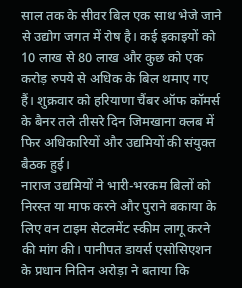साल तक के सीवर बिल एक साथ भेजे जाने से उद्योग जगत में रोष है। कई इकाइयों को 10 लाख से 80 लाख और कुछ को एक करोड़ रुपये से अधिक के बिल थमाए गए हैं। शुक्रवार को हरियाणा चैंबर ऑफ कॉमर्स के बैनर तले तीसरे दिन जिमखाना क्लब में फिर अधिकारियों और उद्यमियों की संयुक्त बैठक हुई।
नाराज उद्यमियों ने भारी-भरकम बिलों को निरस्त या माफ करने और पुराने बकाया के लिए वन टाइम सेटलमेंट स्कीम लागू करने की मांग की। पानीपत डायर्स एसोसिएशन के प्रधान नितिन अरोड़ा ने बताया कि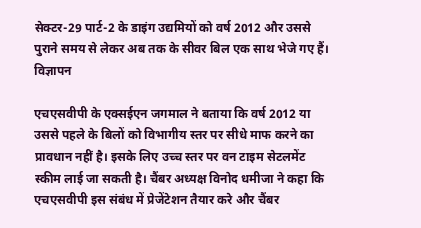सेक्टर-29 पार्ट-2 के डाइंग उद्यमियों को वर्ष 2012 और उससे पुराने समय से लेकर अब तक के सीवर बिल एक साथ भेजे गए हैं।
विज्ञापन

एचएसवीपी के एक्सईएन जगमाल ने बताया कि वर्ष 2012 या उससे पहले के बिलों को विभागीय स्तर पर सीधे माफ करने का प्रावधान नहीं है। इसके लिए उच्च स्तर पर वन टाइम सेटलमेंट स्कीम लाई जा सकती है। चैंबर अध्यक्ष विनोद धमीजा ने कहा कि एचएसवीपी इस संबंध में प्रेजेंटेशन तैयार करे और चैंबर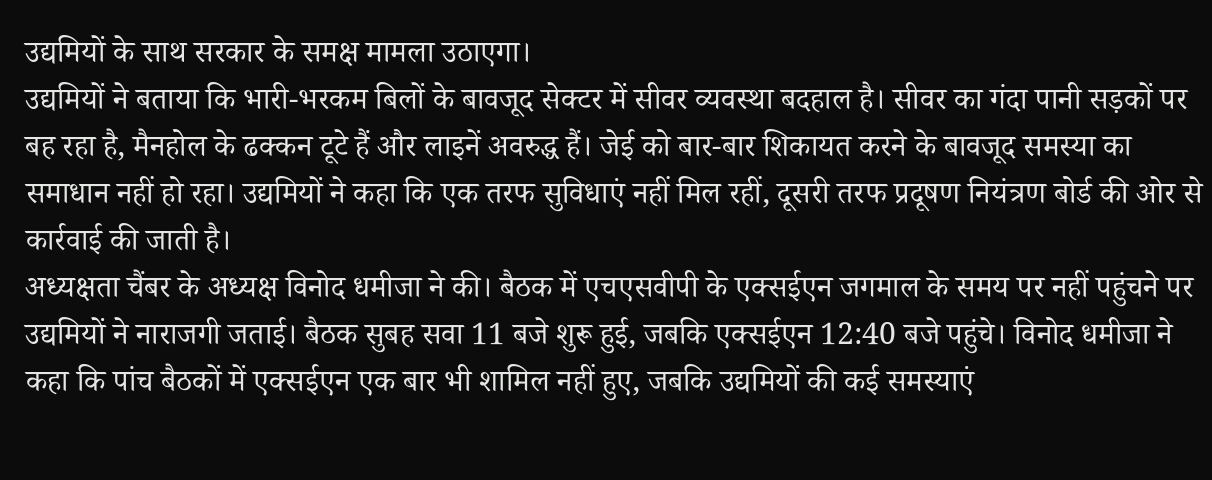उद्यमियों के साथ सरकार के समक्ष मामला उठाएगा।
उद्यमियों ने बताया कि भारी-भरकम बिलों के बावजूद सेक्टर में सीवर व्यवस्था बदहाल है। सीवर का गंदा पानी सड़कों पर बह रहा है, मैनहोल के ढक्कन टूटे हैं और लाइनें अवरुद्ध हैं। जेई को बार-बार शिकायत करने के बावजूद समस्या का समाधान नहीं हो रहा। उद्यमियों ने कहा कि एक तरफ सुविधाएं नहीं मिल रहीं, दूसरी तरफ प्रदूषण नियंत्रण बोर्ड की ओर से कार्रवाई की जाती है।
अध्यक्षता चैंबर के अध्यक्ष विनोद धमीजा ने की। बैठक में एचएसवीपी के एक्सईएन जगमाल के समय पर नहीं पहुंचने पर उद्यमियों ने नाराजगी जताई। बैठक सुबह सवा 11 बजे शुरू हुई, जबकि एक्सईएन 12:40 बजे पहुंचे। विनोद धमीजा ने कहा कि पांच बैठकों में एक्सईएन एक बार भी शामिल नहीं हुए, जबकि उद्यमियों की कई समस्याएं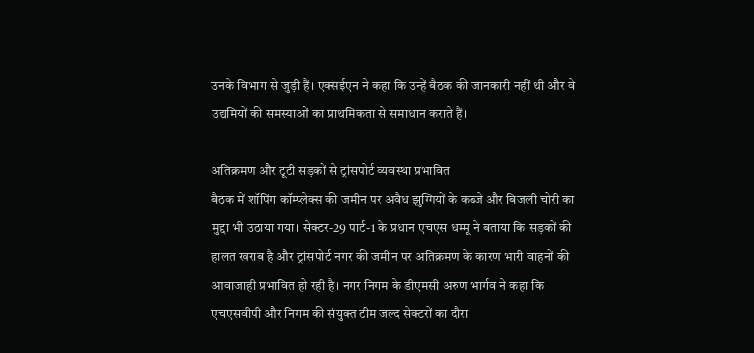उनके विभाग से जुड़ी हैं। एक्सईएन ने कहा कि उन्हें बैठक की जानकारी नहीं थी और वे उद्यमियों की समस्याओं का प्राथमिकता से समाधान कराते हैं।

अतिक्रमण और टूटी सड़कों से ट्रांसपोर्ट व्यवस्था प्रभावित
बैठक में शॉपिंग कॉम्प्लेक्स की जमीन पर अवैध झुग्गियों के कब्जे और बिजली चोरी का मुद्दा भी उठाया गया। सेक्टर-29 पार्ट-1 के प्रधान एचएस धम्मू ने बताया कि सड़कों की हालत खराब है और ट्रांसपोर्ट नगर की जमीन पर अतिक्रमण के कारण भारी वाहनों की आवाजाही प्रभावित हो रही है। नगर निगम के डीएमसी अरुण भार्गव ने कहा कि एचएसवीपी और निगम की संयुक्त टीम जल्द सेक्टरों का दौरा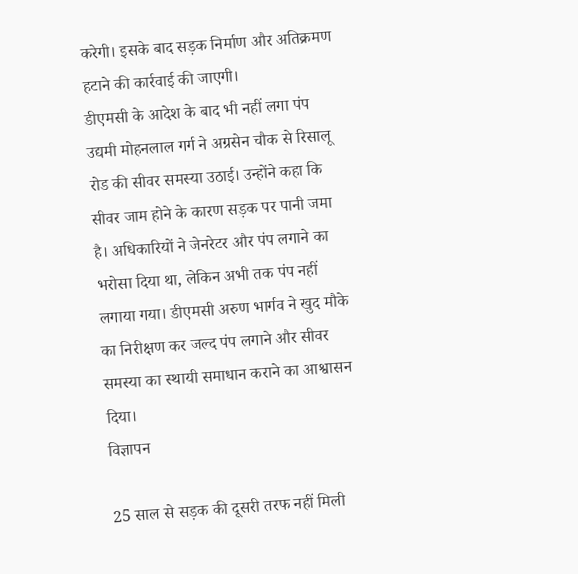करेगी। इसके बाद सड़क निर्माण और अतिक्रमण हटाने की कार्रवाई की जाएगी।
डीएमसी के आदेश के बाद भी नहीं लगा पंप
उद्यमी मोहनलाल गर्ग ने अग्रसेन चौक से रिसालू रोड की सीवर समस्या उठाई। उन्होंने कहा कि सीवर जाम होने के कारण सड़क पर पानी जमा है। अधिकारियों ने जेनरेटर और पंप लगाने का भरोसा दिया था, लेकिन अभी तक पंप नहीं लगाया गया। डीएमसी अरुण भार्गव ने खुद मौके का निरीक्षण कर जल्द पंप लगाने और सीवर समस्या का स्थायी समाधान कराने का आश्वासन दिया।
विज्ञापन

25 साल से सड़क की दूसरी तरफ नहीं मिली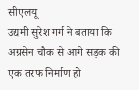सीएलयू
उद्यमी सुरेश गर्ग ने बताया कि अग्रसेन चौक से आगे सड़क की एक तरफ निर्माण हो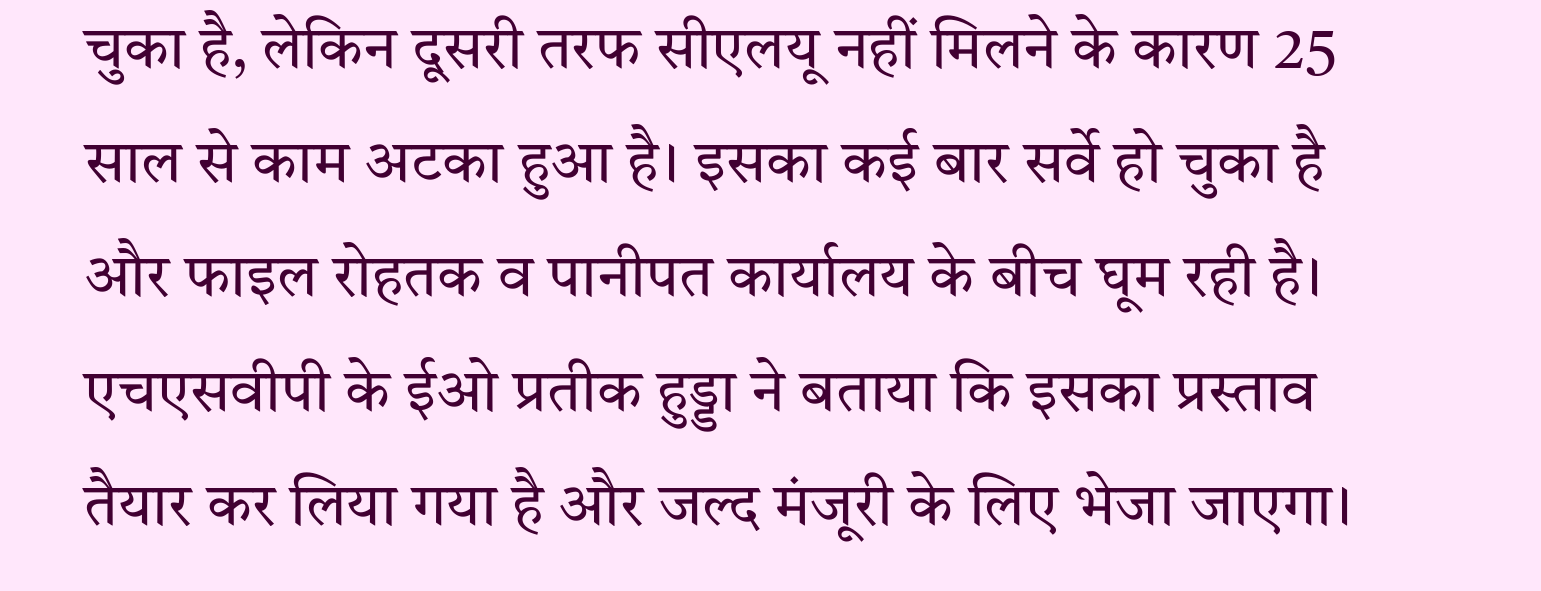चुका है, लेकिन दूसरी तरफ सीएलयू नहीं मिलने के कारण 25 साल से काम अटका हुआ है। इसका कई बार सर्वे हो चुका है और फाइल रोहतक व पानीपत कार्यालय के बीच घूम रही है। एचएसवीपी के ईओ प्रतीक हुड्डा ने बताया कि इसका प्रस्ताव तैयार कर लिया गया है और जल्द मंजूरी के लिए भेजा जाएगा।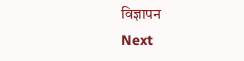विज्ञापन
Next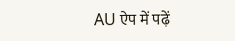AU ऐप में पढ़ें